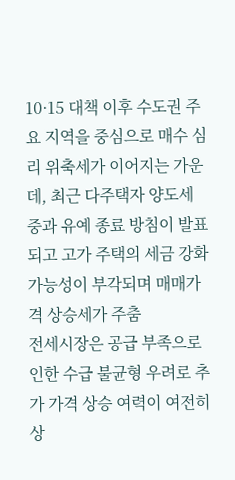10·15 대책 이후 수도권 주요 지역을 중심으로 매수 심리 위축세가 이어지는 가운데, 최근 다주택자 양도세 중과 유예 종료 방침이 발표되고 고가 주택의 세금 강화 가능성이 부각되며 매매가격 상승세가 주춤
전세시장은 공급 부족으로 인한 수급 불균형 우려로 추가 가격 상승 여력이 여전히 상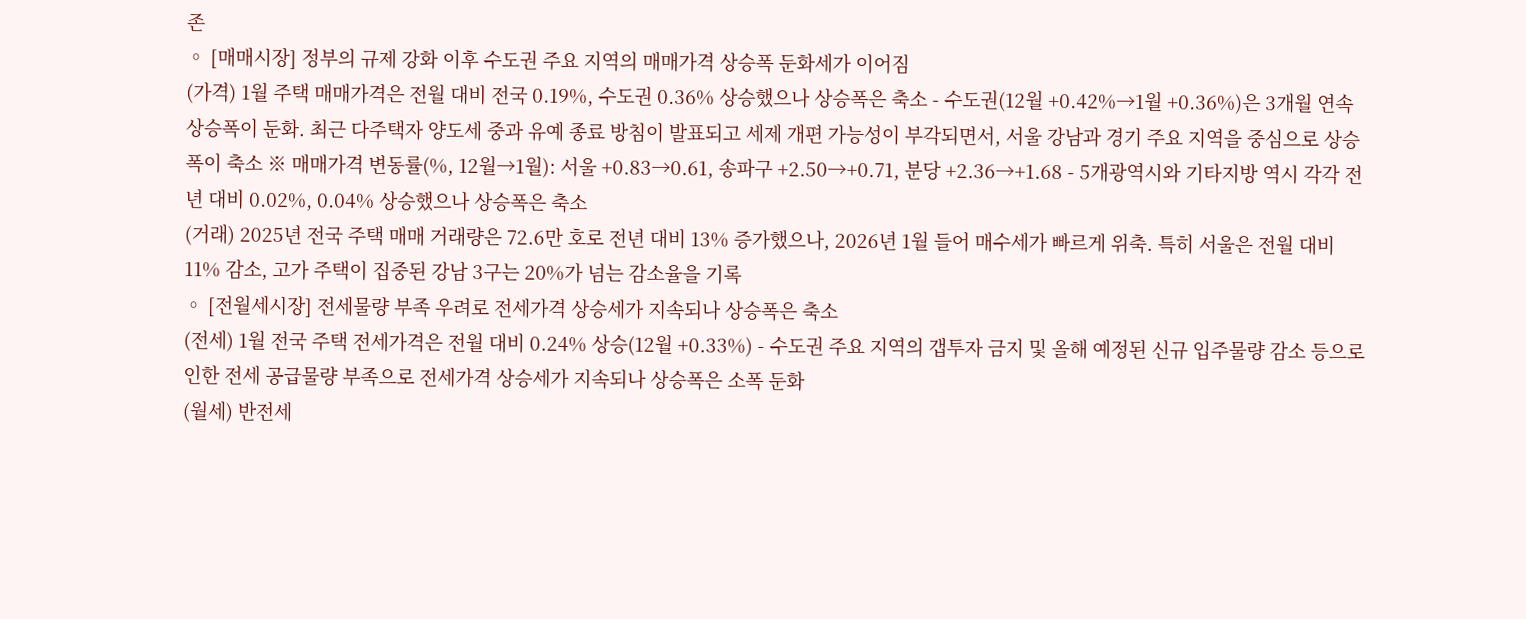존
◦ [매매시장] 정부의 규제 강화 이후 수도권 주요 지역의 매매가격 상승폭 둔화세가 이어짐
(가격) 1월 주택 매매가격은 전월 대비 전국 0.19%, 수도권 0.36% 상승했으나 상승폭은 축소 - 수도권(12월 +0.42%→1월 +0.36%)은 3개월 연속 상승폭이 둔화. 최근 다주택자 양도세 중과 유예 종료 방침이 발표되고 세제 개편 가능성이 부각되면서, 서울 강남과 경기 주요 지역을 중심으로 상승폭이 축소 ※ 매매가격 변동률(%, 12월→1월): 서울 +0.83→0.61, 송파구 +2.50→+0.71, 분당 +2.36→+1.68 - 5개광역시와 기타지방 역시 각각 전년 대비 0.02%, 0.04% 상승했으나 상승폭은 축소
(거래) 2025년 전국 주택 매매 거래량은 72.6만 호로 전년 대비 13% 증가했으나, 2026년 1월 들어 매수세가 빠르게 위축. 특히 서울은 전월 대비 11% 감소, 고가 주택이 집중된 강남 3구는 20%가 넘는 감소율을 기록
◦ [전월세시장] 전세물량 부족 우려로 전세가격 상승세가 지속되나 상승폭은 축소
(전세) 1월 전국 주택 전세가격은 전월 대비 0.24% 상승(12월 +0.33%) - 수도권 주요 지역의 갭투자 금지 및 올해 예정된 신규 입주물량 감소 등으로 인한 전세 공급물량 부족으로 전세가격 상승세가 지속되나 상승폭은 소폭 둔화
(월세) 반전세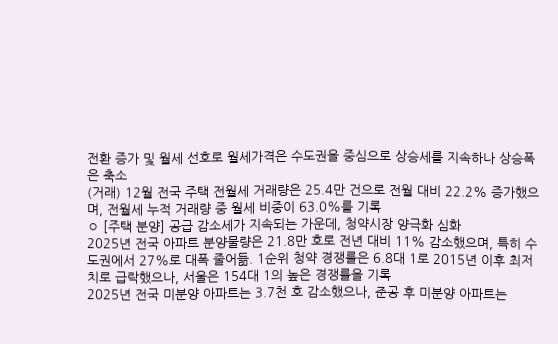전환 증가 및 월세 선호로 월세가격은 수도권을 중심으로 상승세를 지속하나 상승폭은 축소
(거래) 12월 전국 주택 전월세 거래량은 25.4만 건으로 전월 대비 22.2% 증가했으며, 전월세 누적 거래량 중 월세 비중이 63.0%를 기록
◦ [주택 분양] 공급 감소세가 지속되는 가운데, 청약시장 양극화 심화
2025년 전국 아파트 분양물량은 21.8만 호로 전년 대비 11% 감소했으며, 특히 수도권에서 27%로 대폭 줄어듦. 1순위 청약 경쟁률은 6.8대 1로 2015년 이후 최저치로 급락했으나, 서울은 154대 1의 높은 경쟁률을 기록
2025년 전국 미분양 아파트는 3.7천 호 감소했으나, 준공 후 미분양 아파트는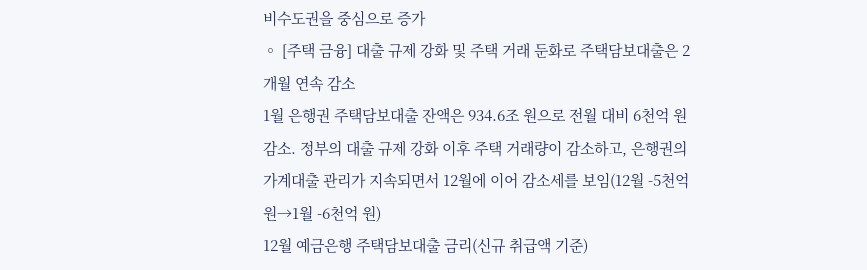비수도권을 중심으로 증가
◦ [주택 금융] 대출 규제 강화 및 주택 거래 둔화로 주택담보대출은 2개월 연속 감소
1월 은행권 주택담보대출 잔액은 934.6조 원으로 전월 대비 6천억 원 감소. 정부의 대출 규제 강화 이후 주택 거래량이 감소하고, 은행권의 가계대출 관리가 지속되면서 12월에 이어 감소세를 보임(12월 -5천억 원→1월 -6천억 원)
12월 예금은행 주택담보대출 금리(신규 취급액 기준)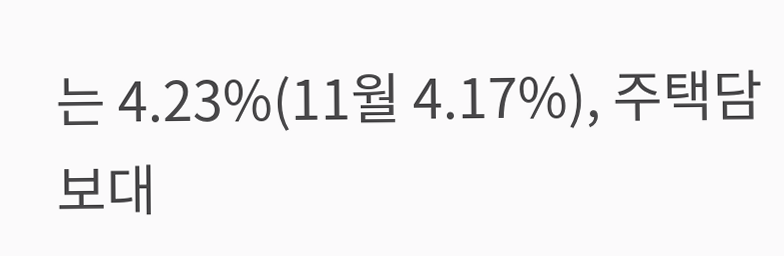는 4.23%(11월 4.17%), 주택담보대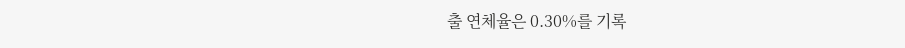출 연체율은 0.30%를 기록